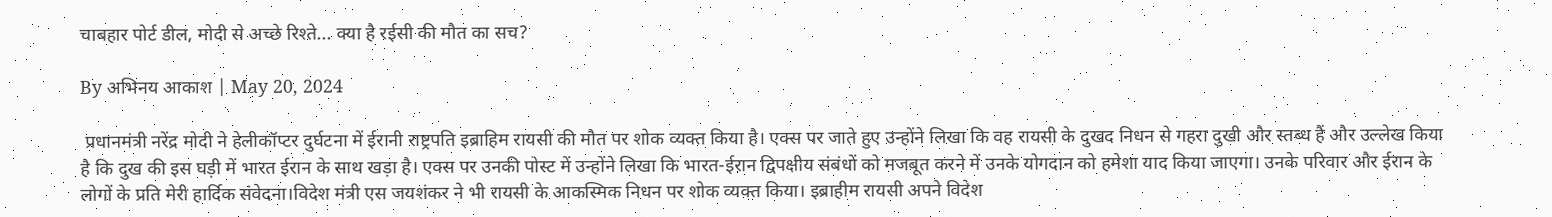चाबहार पोर्ट डील, मोदी से अच्छे रिश्ते... क्या है रईसी की मौत का सच?

By अभिनय आकाश | May 20, 2024

 प्रधानमंत्री नरेंद्र मोदी ने हेलीकॉप्टर दुर्घटना में ईरानी राष्ट्रपति इब्राहिम रायसी की मौत पर शोक व्यक्त किया है। एक्स पर जाते हुए उन्होंने लिखा कि वह रायसी के दुखद निधन से गहरा दुखी और स्तब्ध हैं और उल्लेख किया है कि दुख की इस घड़ी में भारत ईरान के साथ खड़ा है। एक्स पर उनकी पोस्ट में उन्होंने लिखा कि भारत-ईरान द्विपक्षीय संबंधों को मजबूत करने में उनके योगदान को हमेशा याद किया जाएगा। उनके परिवार और ईरान के लोगों के प्रति मेरी हार्दिक संवेदना।विदेश मंत्री एस जयशंकर ने भी रायसी के आकस्मिक निधन पर शोक व्यक्त किया। इब्राहीम रायसी अपने विदेश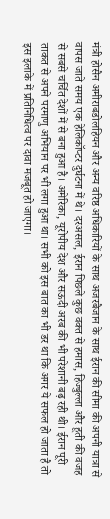मंत्री होसैन अमीराबडोलहियन और अन्य वरिष्ठ अधिकारियों के साथ अजरबैजान के साथ ईरान की सीमा की अपनी यात्रा से वापस जाते समय एक हेलिकॉप्टर दुर्घटना में थे। दरअसल, ईरान पिछले कुछ वक्त से हमास, हिज्बुल्ला और हूती की वजह से सबसे चर्चित देशों में से बना हुआ है। अमेरिका, यूरोपीय देश और सऊदी अरब की भी परेशानी बढ़ रही थी। ईरान पूरी ताकत से अपने परमाणु अभियान पर भी लगा हुआ था। सभी को इस बात का भी डर था कि अगर ये सफल हो जाता है तो इस इलाके में प्रतिनिधित्व पर दावा मजबूत हो जाएगा।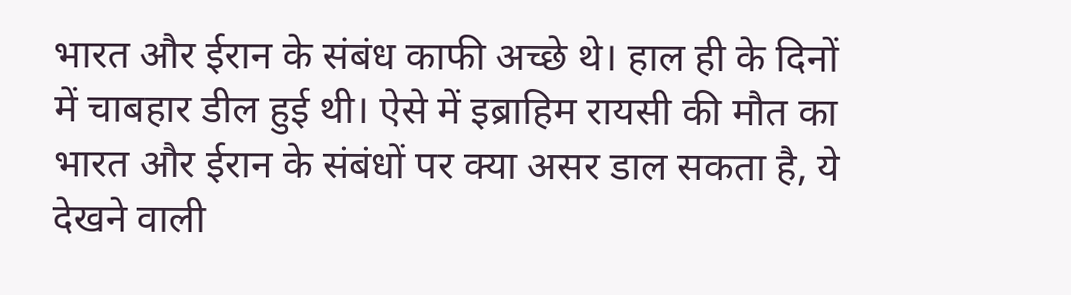भारत और ईरान के संबंध काफी अच्छे थे। हाल ही के दिनों में चाबहार डील हुई थी। ऐसे में इब्राहिम रायसी की मौत का भारत और ईरान के संबंधों पर क्या असर डाल सकता है, ये देखने वाली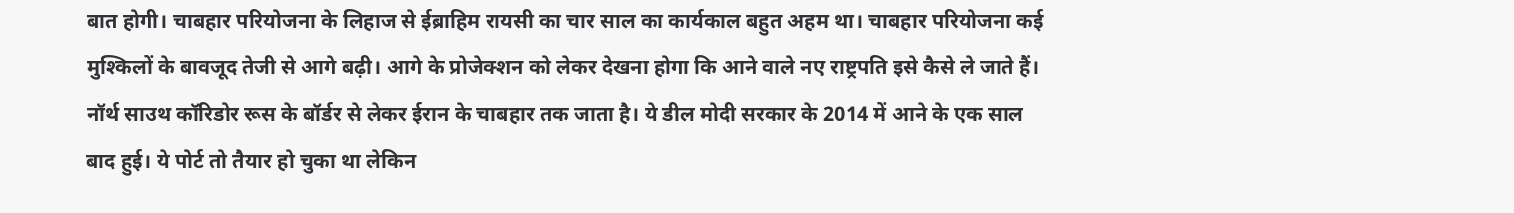बात होगी। चाबहार परियोजना के लिहाज से ईब्राहिम रायसी का चार साल का कार्यकाल बहुत अहम था। चाबहार परियोजना कई मुश्किलों के बावजूद तेजी से आगे बढ़ी। आगे के प्रोजेक्शन को लेकर देखना होगा कि आने वाले नए राष्ट्रपति इसे कैसे ले जाते हैं। नॉर्थ साउथ कॉरिडोर रूस के बॉर्डर से लेकर ईरान के चाबहार तक जाता है। ये डील मोदी सरकार के 2014 में आने के एक साल बाद हुई। ये पोर्ट तो तैयार हो चुका था लेकिन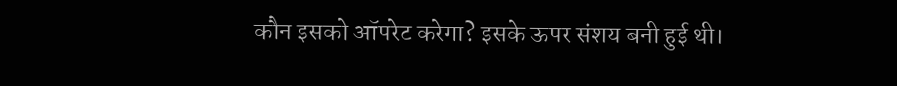कौन इसको ऑपरेट करेगा? इसके ऊपर संशय बनी हुई थी।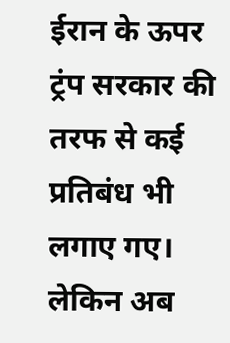ईरान के ऊपर ट्रंप सरकार की तरफ से कई प्रतिबंध भी लगाए गए। लेकिन अब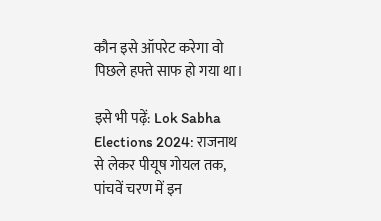कौन इसे ऑपरेट करेगा वो पिछले हफ्ते साफ हो गया था।

इसे भी पढ़ें: Lok Sabha Elections 2024: राजनाथ से लेकर पीयूष गोयल तक, पांचवें चरण में इन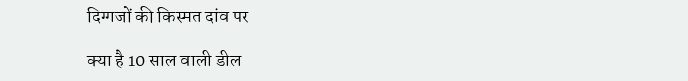दिग्गजों की किस्मत दांव पर

क्या है 10 साल वाली डील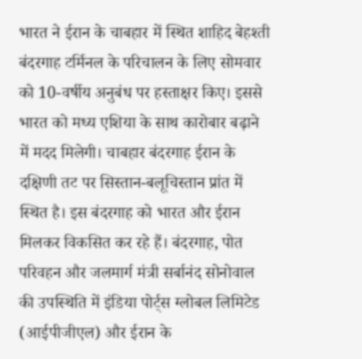भारत ने ईरान के चाबहार में स्थित शाहिद बेहश्ती बंदरगाह टर्मिनल के परिचालन के लिए सोमवार को 10-वर्षीय अनुबंध पर हस्ताक्षर किए। इससे भारत को मध्य एशिया के साथ कारोबार बढ़ाने में मदद मिलेगी। चाबहार बंदरगाह ईरान के दक्षिणी तट पर सिस्तान-बलूचिस्तान प्रांत में स्थित है। इस बंदरगाह को भारत और ईरान मिलकर विकसित कर रहे हैं। बंदरगाह, पोत परिवहन और जलमार्ग मंत्री सर्बानंद सोनोवाल की उपस्थिति में इंडिया पोर्ट्स ग्लोबल लिमिटेड (आईपीजीएल) और ईरान के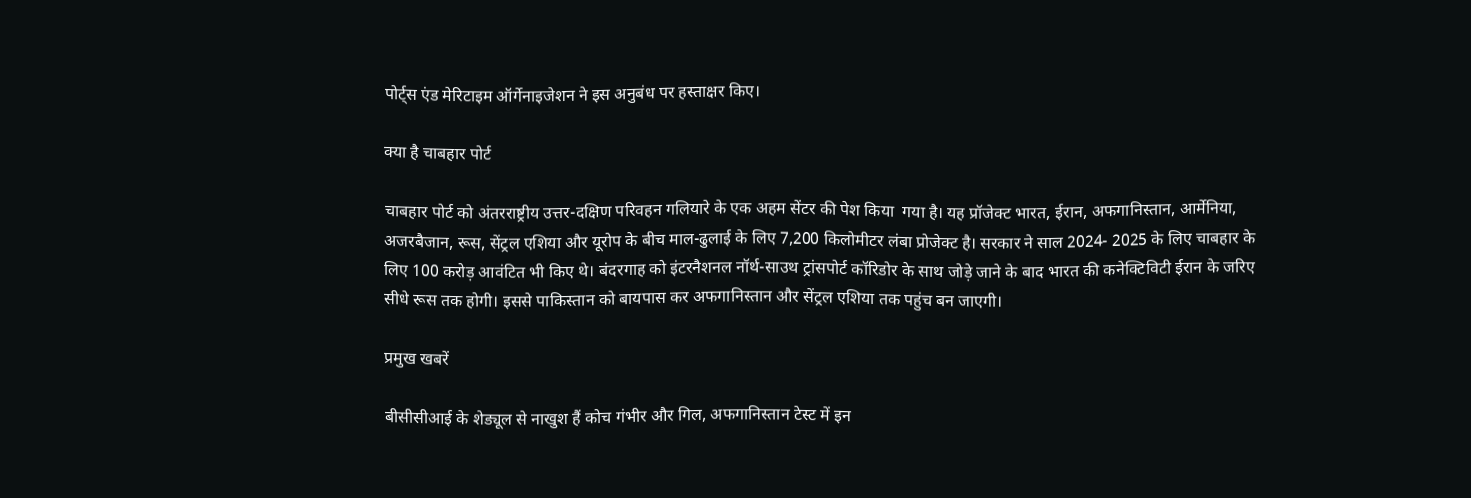पोर्ट्स एंड मेरिटाइम ऑर्गेनाइजेशन ने इस अनुबंध पर हस्ताक्षर किए।

क्या है चाबहार पोर्ट

चाबहार पोर्ट को अंतरराष्ट्रीय उत्तर-दक्षिण परिवहन गलियारे के एक अहम सेंटर की पेश किया  गया है। यह प्रॉजेक्ट भारत, ईरान, अफगानिस्तान, आर्मेनिया, अजरबैजान, रूस, सेंट्रल एशिया और यूरोप के बीच माल-ढुलाई के लिए 7,200 किलोमीटर लंबा प्रोजेक्ट है। सरकार ने साल 2024- 2025 के लिए चाबहार के लिए 100 करोड़ आवंटित भी किए थे। बंदरगाह को इंटरनैशनल नॉर्थ-साउथ ट्रांसपोर्ट कॉरिडोर के साथ जोड़े जाने के बाद भारत की कनेक्टिविटी ईरान के जरिए सीधे रूस तक होगी। इससे पाकिस्तान को बायपास कर अफगानिस्तान और सेंट्रल एशिया तक पहुंच बन जाएगी।

प्रमुख खबरें

बीसीसीआई के शेड्यूल से नाखुश हैं कोच गंभीर और गिल, अफगानिस्तान टेस्ट में इन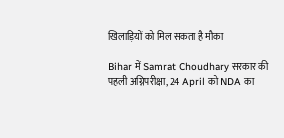खिलाड़ियों को मिल सकता है मौका

Bihar में Samrat Choudhary सरकार की पहली अग्निपरीक्षा, 24 April को NDA का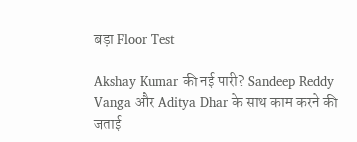बड़ा Floor Test

Akshay Kumar की नई पारी? Sandeep Reddy Vanga और Aditya Dhar के साथ काम करने की जताई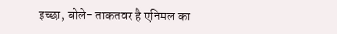इच्छा, बोले- ताकतवर है एनिमल का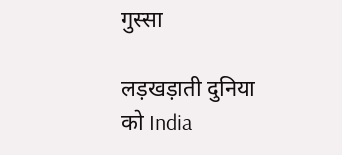गुस्सा

लड़खड़ाती दुनिया को India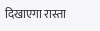दिखाएगा रास्ता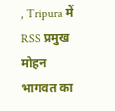, Tripura में RSS प्रमुख मोहन भागवत का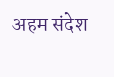अहम संदेश